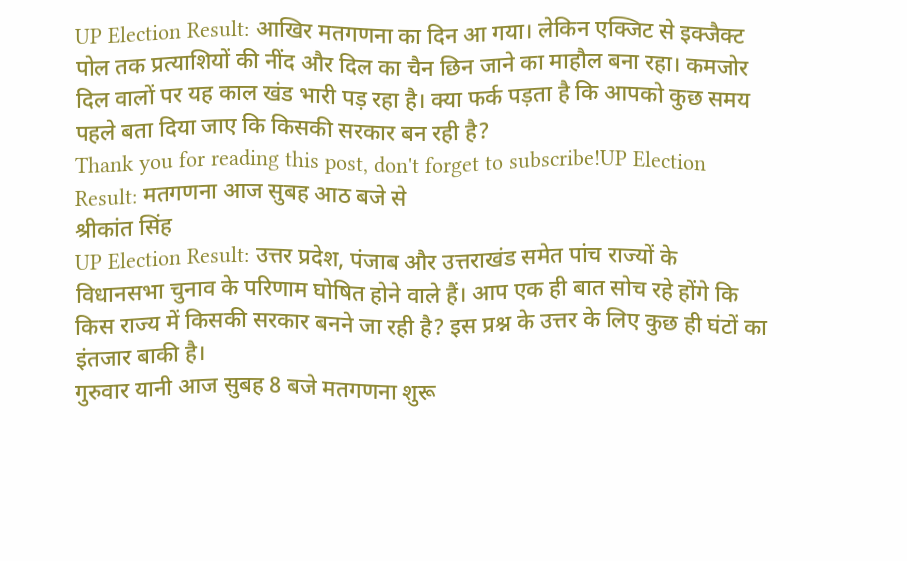UP Election Result: आखिर मतगणना का दिन आ गया। लेकिन एक्जिट से इक्जैक्ट पोल तक प्रत्याशियों की नींद और दिल का चैन छिन जाने का माहौल बना रहा। कमजोर दिल वालों पर यह काल खंड भारी पड़ रहा है। क्या फर्क पड़ता है कि आपको कुछ समय पहले बता दिया जाए कि किसकी सरकार बन रही है?
Thank you for reading this post, don't forget to subscribe!UP Election Result: मतगणना आज सुबह आठ बजे से
श्रीकांत सिंह
UP Election Result: उत्तर प्रदेश, पंजाब और उत्तराखंड समेत पांच राज्यों के विधानसभा चुनाव के परिणाम घोषित होने वाले हैं। आप एक ही बात सोच रहे होंगे कि किस राज्य में किसकी सरकार बनने जा रही है? इस प्रश्न के उत्तर के लिए कुछ ही घंटों का इंतजार बाकी है।
गुरुवार यानी आज सुबह 8 बजे मतगणना शुरू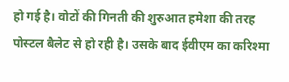हो गई है। वोटों की गिनती की शुरुआत हमेशा की तरह पोस्टल बैलेट से हो रही है। उसके बाद ईवीएम का करिश्मा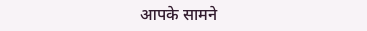आपके सामने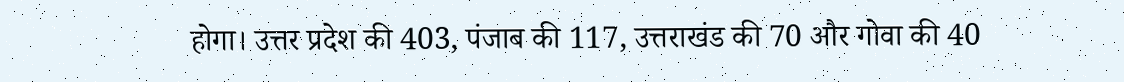होगा। उत्तर प्रदेश की 403, पंजाब की 117, उत्तराखंड की 70 और गोवा की 40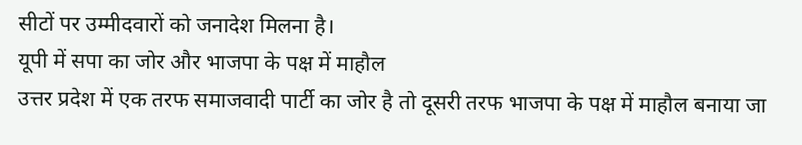सीटों पर उम्मीदवारों को जनादेश मिलना है।
यूपी में सपा का जोर और भाजपा के पक्ष में माहौल
उत्तर प्रदेश में एक तरफ समाजवादी पार्टी का जोर है तो दूसरी तरफ भाजपा के पक्ष में माहौल बनाया जा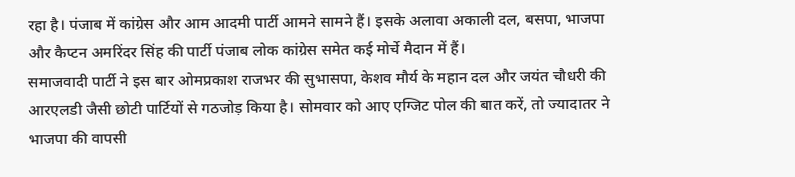रहा है। पंजाब में कांग्रेस और आम आदमी पार्टी आमने सामने हैं। इसके अलावा अकाली दल, बसपा, भाजपा और कैप्टन अमरिंदर सिंह की पार्टी पंजाब लोक कांग्रेस समेत कई मोर्चे मैदान में हैं।
समाजवादी पार्टी ने इस बार ओमप्रकाश राजभर की सुभासपा, केशव मौर्य के महान दल और जयंत चौधरी की आरएलडी जैसी छोटी पार्टियों से गठजोड़ किया है। सोमवार को आए एग्जिट पोल की बात करें, तो ज्यादातर ने भाजपा की वापसी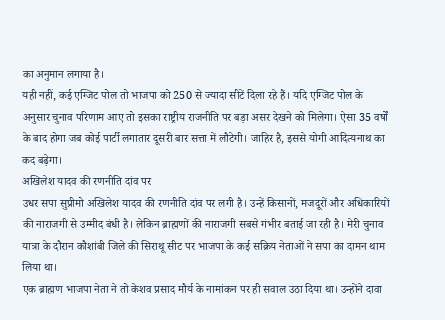का अनुमान लगाया है।
यही नहीं, कई एग्जिट पोल तो भाजपा को 250 से ज्यादा सीटें दिला रहे हैं। यदि एग्जिट पोल के अनुसार चुनाव परिणाम आए तो इसका राष्ट्रीय राजनीति पर बड़ा असर देखने को मिलेगा। ऐसा 35 वर्षों के बाद होगा जब कोई पार्टी लगातार दूसरी बार सत्ता में लौटेगी। जाहिर है, इससे योगी आदित्यनाथ का कद बढ़ेगा।
अखिलेश यादव की रणनीति दांव पर
उधर सपा सुप्रीमो अखिलेश यादव की रणनीति दांव पर लगी है। उन्हें किसानों, मजदूरों और अधिकारियों की नाराजगी से उम्मीद बंधी है। लेकिन ब्राह्मणों की नाराजगी सबसे गंभीर बताई जा रही है। मेरी चुनाव यात्रा के दौरान कौशांबी जिले की सिराथू सीट पर भाजपा के कई सक्रिय नेताओं ने सपा का दामन थाम लिया था।
एक ब्राह्मण भाजपा नेता ने तो केशव प्रसाद मौर्य के नामांकन पर ही सवाल उठा दिया था। उन्होंने दावा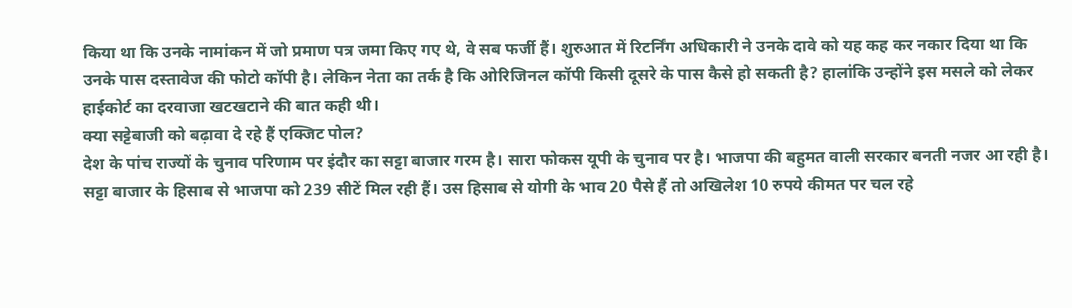किया था कि उनके नामांकन में जो प्रमाण पत्र जमा किए गए थे, वे सब फर्जी हैं। शुरुआत में रिटर्निंग अधिकारी ने उनके दावे को यह कह कर नकार दिया था कि उनके पास दस्तावेज की फोटो कॉपी है। लेकिन नेता का तर्क है कि ओरिजिनल कॉपी किसी दूसरे के पास कैसे हो सकती है? हालांकि उन्होंने इस मसले को लेकर हाईकोर्ट का दरवाजा खटखटाने की बात कही थी।
क्या सट्टेबाजी को बढ़ावा दे रहे हैं एक्जिट पोल?
देश के पांच राज्यों के चुनाव परिणाम पर इंदौर का सट्टा बाजार गरम है। सारा फोकस यूपी के चुनाव पर है। भाजपा की बहुमत वाली सरकार बनती नजर आ रही है। सट्टा बाजार के हिसाब से भाजपा को 239 सीटें मिल रही हैं। उस हिसाब से योगी के भाव 20 पैसे हैं तो अखिलेश 10 रुपये कीमत पर चल रहे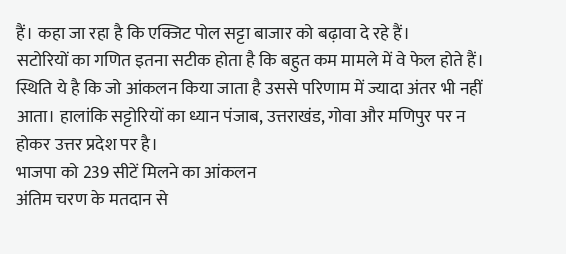हैं। कहा जा रहा है कि एक्जिट पोल सट्टा बाजार को बढ़ावा दे रहे हैं।
सटोरियों का गणित इतना सटीक होता है कि बहुत कम मामले में वे फेल होते हैं। स्थिति ये है कि जो आंकलन किया जाता है उससे परिणाम में ज्यादा अंतर भी नहीं आता। हालांकि सट्टोरियों का ध्यान पंजाब, उत्तराखंड, गोवा और मणिपुर पर न होकर उत्तर प्रदेश पर है।
भाजपा को 239 सीटें मिलने का आंकलन
अंतिम चरण के मतदान से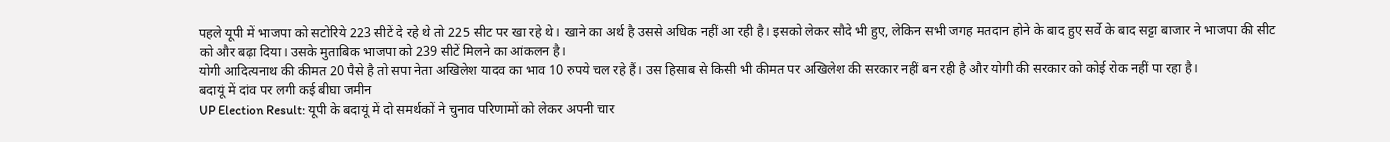पहले यूपी में भाजपा को सटोरिये 223 सीटें दे रहे थे तो 225 सीट पर खा रहे थे। खाने का अर्थ है उससे अधिक नहीं आ रही है। इसको लेकर सौदे भी हुए, लेकिन सभी जगह मतदान होने के बाद हुए सर्वे के बाद सट्टा बाजार ने भाजपा की सीट को और बढ़ा दिया। उसके मुताबिक भाजपा को 239 सीटें मिलने का आंकलन है।
योगी आदित्यनाथ की कीमत 20 पैसे है तो सपा नेता अखिलेश यादव का भाव 10 रुपये चल रहे हैं। उस हिसाब से किसी भी कीमत पर अखिलेश की सरकार नहीं बन रही है और योगी की सरकार को कोई रोक नहीं पा रहा है।
बदायूं में दांव पर लगी कई बीघा जमीन
UP Election Result: यूपी के बदायूं में दो समर्थकों ने चुनाव परिणामों को लेकर अपनी चार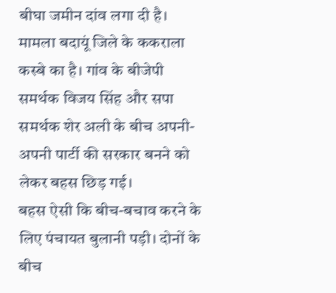बीघा जमीन दांव लगा दी है। मामला बदायूं जिले के ककराला कस्बे का है। गांव के बीजेपी समर्थक विजय सिंह और सपा समर्थक शेर अली के बीच अपनी-अपनी पार्टी की सरकार बनने को लेकर बहस छिड़ गई।
बहस ऐसी कि बीच-बचाव करने के लिए पंचायत बुलानी पड़ी। दोनों के बीच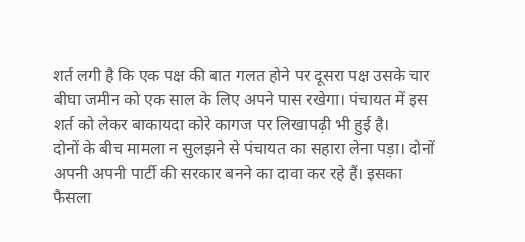शर्त लगी है कि एक पक्ष की बात गलत होने पर दूसरा पक्ष उसके चार बीघा जमीन को एक साल के लिए अपने पास रखेगा। पंचायत में इस शर्त को लेकर बाकायदा कोरे कागज पर लिखापढ़ी भी हुई है।
दोनों के बीच मामला न सुलझने से पंचायत का सहारा लेना पड़ा। दोनों अपनी अपनी पार्टी की सरकार बनने का दावा कर रहे हैं। इसका फैसला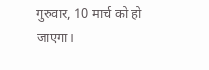गुरुवार, 10 मार्च को हो जाएगा।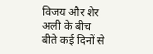विजय और शेर अली के बीच बीते कई दिनों से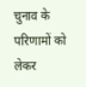चुनाव के परिणामों को लेकर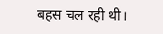बहस चल रही थी।